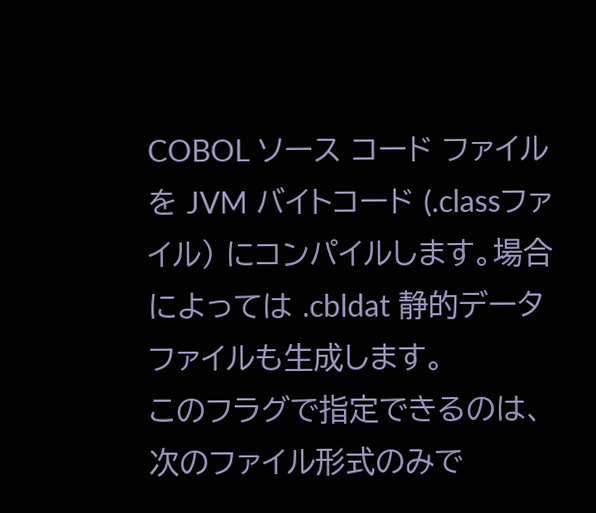COBOL ソース コード ファイルを JVM バイトコード (.classファイル) にコンパイルします。場合によっては .cbldat 静的データ ファイルも生成します。
このフラグで指定できるのは、次のファイル形式のみで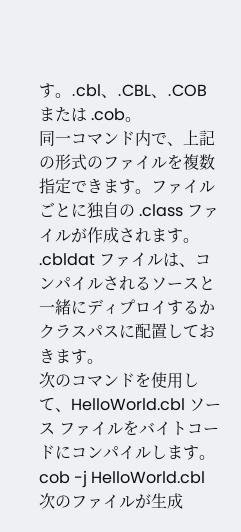す。.cbl、.CBL、.COB または .cob。
同一コマンド内で、上記の形式のファイルを複数指定できます。ファイルごとに独自の .class ファイルが作成されます。
.cbldat ファイルは、コンパイルされるソースと一緒にディプロイするかクラスパスに配置しておきます。
次のコマンドを使用して、HelloWorld.cbl ソース ファイルをバイトコードにコンパイルします。
cob -j HelloWorld.cbl
次のファイルが生成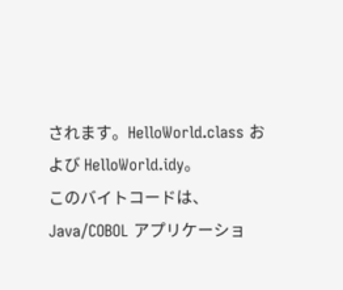されます。HelloWorld.class および HelloWorld.idy。
このバイトコードは、Java/COBOL アプリケーショ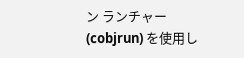ン ランチャー (cobjrun) を使用し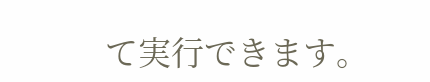て実行できます。